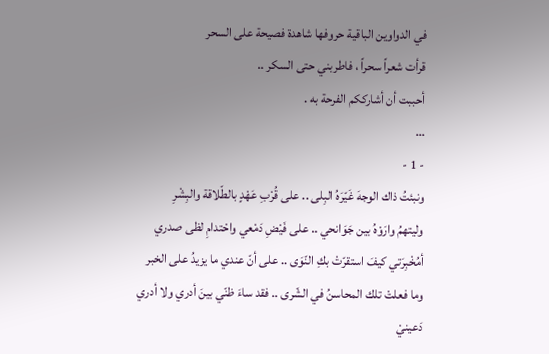في الدواوين الباقية حروفها شاهدة فصيحة على السحر
قرأت شعراً سحراً ، فاطربني حتى السكر ..
أحببت أن أشارككم الفرحة به .
…
- 1 -
ونبئتُ ذاك الوجهَ غَيّرَهُ البِلى .. على قُرْبِ عَهْدٍ بالطّلاقة والبِشْرِ
وليتهمُ وارَوْهُ بين جَوَانحي .. على فَيْضِ دَمْعي واحْتدامِ لظى صدري
أمُخْبِرَتي كيفَ استقرّتْ بكِ النّوَى .. على أنّ عندي ما يزيدُ على الخبر
وما فعلتْ تلك المحاسنُ في الشّرى .. فقد ساءَ ظنّي بينَ أدري ولا أدري
دَعينيْ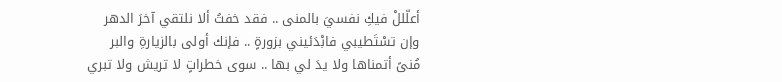أعلّللْ فيكِ نفسيَ بالمنى .. فقد خفتُ ألا نلتقي آخرَ الدهر
وإن تسْتَطيبي فابْدَئيني بزورةٍ .. فإنك أولى بالزيارةِ والبر
مُنىً أتمناها ولا يدَ لي بها .. سوى خطراتٍ لا تريش ولا تبري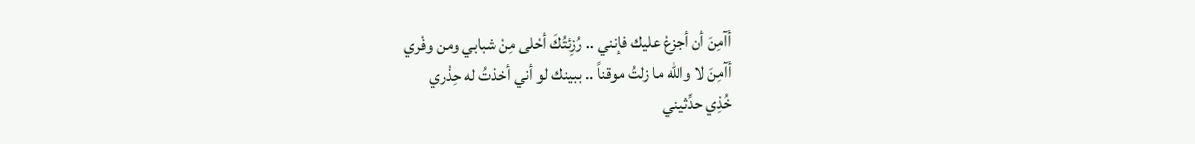أآمِنَ أن أجزعْ عليك فإنني .. رُزِئتُكَ أحْلى مِنْ شبابي ومن وفْري
أآمِنَ لا والله ما زلتُ موقناً .. ببينك لو أني أخذتُ له حِذْري
خُذِي حدِّثيني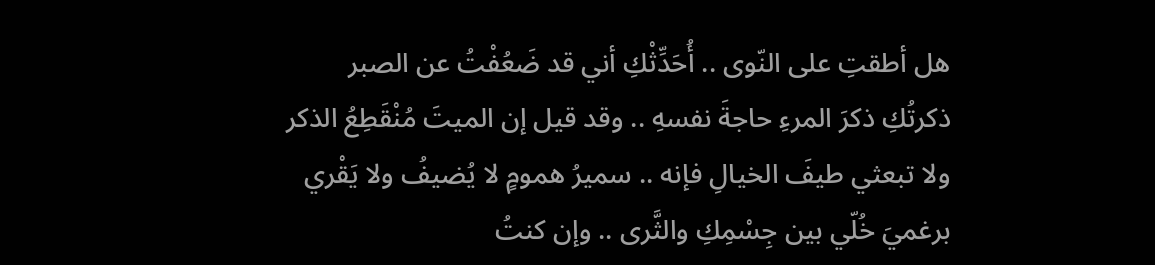هل أطقتِ على النّوى .. أُحَدِّثْكِ أني قد ضَعُفْتُ عن الصبر
ذكرتُكِ ذكرَ المرءِ حاجةَ نفسهِ .. وقد قيل إن الميتَ مُنْقَطِعُ الذكر
ولا تبعثي طيفَ الخيالِ فإنه .. سميرُ همومٍ لا يُضيفُ ولا يَقْري
برغميَ خُلّي بين جِسْمِكِ والثَّرى .. وإن كنتُ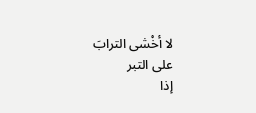لا أخْشى الترابَ على التبر
إذا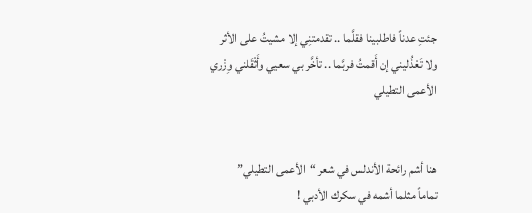جئتِ عدناً فاطلبينا فقلَّما .. تقدمتنِي إلا مشيتُ على الأثر
ولا تَعْذُليني إن أَقمتُ فربَّما .. تأخَّر بي سعيي وأَثْقَلني وِزْري
الأعمى التطيلي


هنا أشم رائحة الأندلس في شعر “الأعمى التطيلي”
تماماً مثلما أشمه في سكرك الأدبي !